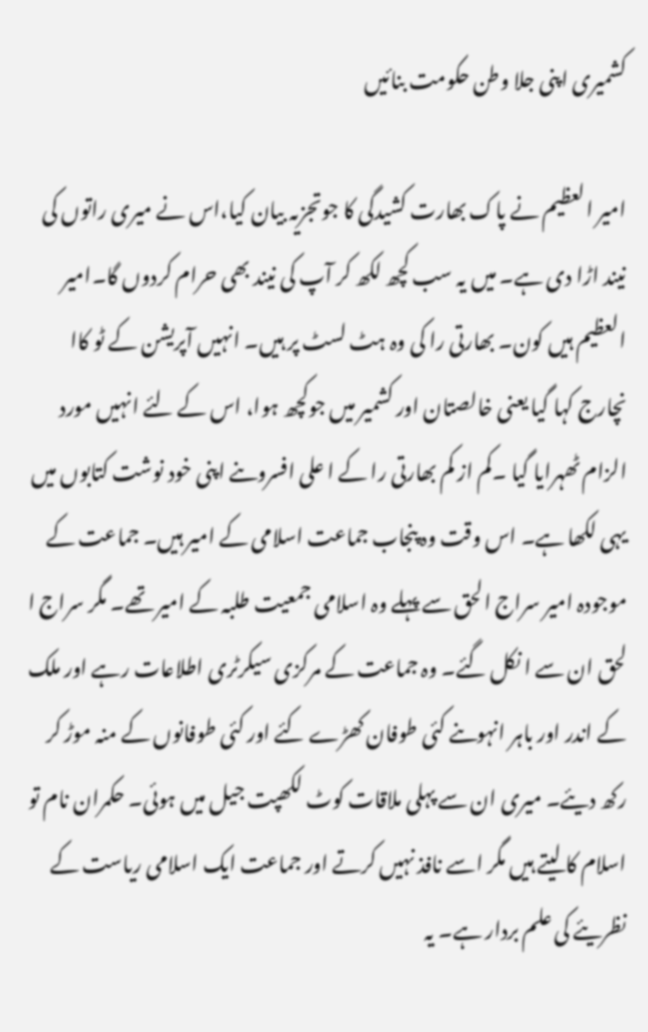کشمیری اپنی جلا وطن حکومت بنائیں

امیر العظیم نے پاک بھارت کشیدگی کا جوتجزیہ بیان کیا،اس نے میری راتوں کی نیند اڑا دی ہے۔ میں یہ سب کچھ لکھ کر آپ کی نیند بھی حرام کردوں گا۔امیر العظیم ہیں کون۔ بھارتی را کی وہ ہٹ لسٹ پر ہیں۔ انہیں آپریشن کے ٹو کاا نچارج کہا گیا یعنی خالصتان اور کشمیر میں جوکچھ ہوا، اس کے لئے انہیں مورد الزام ٹھہرایا گیا ۔کم از کم بھارتی را کے ا علی افسروںنے اپنی خود نوشت کتابوں میں یہی لکھا ہے۔ اس وقت وہ پنجاب جماعت اسلامی کے امیر ہیں۔ جماعت کے موجودہ امیر سراج الحق سے پہلے وہ اسلامی جمعیت طلبہ کے امیر تھے۔ مگر سراج ا لحق ان سے ا نکل گئے۔ وہ جماعت کے مرکزی سیکرٹری اطلاعات رہے اور ملک کے اندر اور باہر انہوںنے کئی طوفان کھڑے کئے اور کئی طوفانوں کے منہ موڑ کر رکھ دیئے۔ میری ان سے پہلی ملاقات کوٹ لکھپت جیل میں ہوئی۔ حکمران نام تو اسلام کا لیتے ہیں مگر اسے نافذ نہیں کرتے اور جماعت ایک اسلامی ریاست کے نظریئے کی علم بردار ہے۔ یہ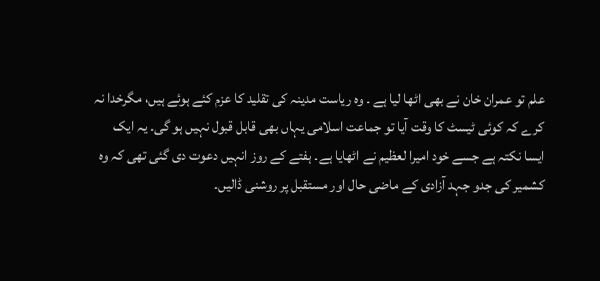علم تو عمران خان نے بھی اٹھا لیا ہے ۔ وہ ریاست مدینہ کی تقلید کا عزم کئے ہوئے ہیں، مگرخدا نہ کرے کہ کوئی ٹیسٹ کا وقت آیا تو جماعت اسلامی یہاں بھی قابل قبول نہیں ہو گی۔ یہ ایک ایسا نکتہ ہے جسے خود امیرا لعظیم نے اٹھایا ہے۔ ہفتے کے روز انہیں دعوت دی گئی تھی کہ وہ کشمیر کی جدو جہد آزادی کے ماضی حال اور مستقبل پر روشنی ڈالیں۔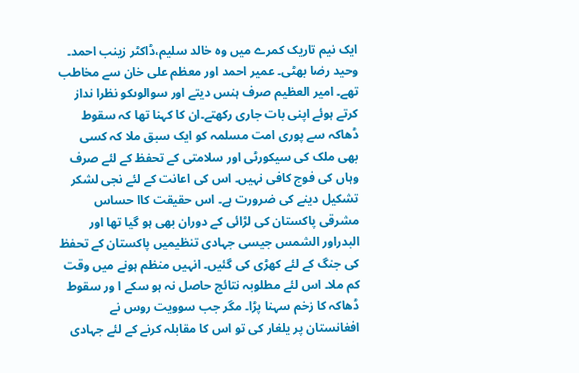ایک نیم تاریک کمرے میں وہ خالد سلیم،ڈاکٹر زینب احمد۔ وحید رضا بھٹی۔ عمیر احمد اور معظم علی خان سے مخاطب تھے۔ امیر العظیم صرف ہنس دیتے اور سوالوںکو نظرا نداز کرتے ہوئے اپنی بات جاری رکھتے۔ان کا کہنا تھا کہ سقوط ڈھاکہ سے پوری امت مسلمہ کو ایک سبق ملا کہ کسی بھی ملک کی سیکورٹی اور سلامتی کے تحفظ کے لئے صرف وہاں کی فوج کافی نہیں۔ اس کی اعانت کے لئے نجی لشکر تشکیل دینے کی ضرورت ہے۔ اس حقیقت کاا حساس مشرقی پاکستان کی لڑائی کے دوران بھی ہو گیا تھا اور البدراور الشمس جیسی جہادی تنظیمیں پاکستان کے تحفظ کی جنگ کے لئے کھڑی کی گئیں۔ انہیں منظم ہونے میں وقت کم ملا۔ اس لئے مطلوبہ نتائج حاصل نہ ہو سکے ا ور سقوط ڈھاکہ کا زخم سہنا پڑا۔ مگر جب سوویت روس نے افغانستان پر یلغار کی تو اس کا مقابلہ کرنے کے لئے جہادی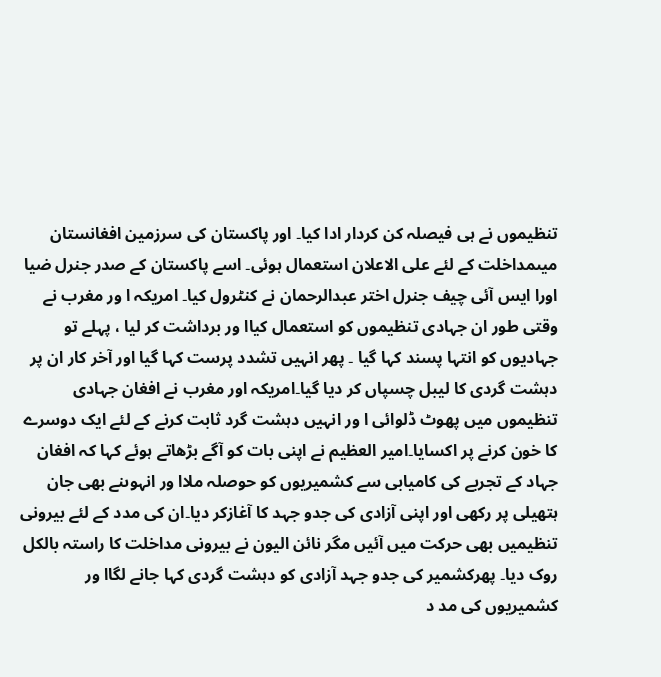تنظیموں نے ہی فیصلہ کن کردار ادا کیا۔ اور پاکستان کی سرزمین افغانستان میںمداخلت کے لئے علی الاعلان استعمال ہوئی۔ اسے پاکستان کے صدر جنرل ضیا اورا ایس آئی چیف جنرل اختر عبدالرحمان نے کنٹرول کیا۔ امریکہ ا ور مغرب نے وقتی طور ان جہادی تنظیموں کو استعمال کیاا ور برداشت کر لیا ، پہلے تو جہادیوں کو انتہا پسند کہا گیا ۔ پھر انہیں تشدد پرست کہا گیا اور آخر کار ان پر دہشت گردی کا لیبل چسپاں کر دیا گیا۔امریکہ اور مغرب نے افغان جہادی تنظیموں میں پھوٹ ڈلوائی ا ور انہیں دہشت گرد ثابت کرنے کے لئے ایک دوسرے کا خون کرنے پر اکسایا۔امیر العظیم نے اپنی بات کو آگے بڑھاتے ہوئے کہا کہ افغان جہاد کے تجربے کی کامیابی سے کشمیریوں کو حوصلہ ملاا ور انہوںنے بھی جان ہتھیلی پر رکھی اور اپنی آزادی کی جدو جہد کا آغازکر دیا۔ان کی مدد کے لئے بیرونی تنظیمیں بھی حرکت میں آئیں مگر نائن الیون نے بیرونی مداخلت کا راستہ بالکل روک دیا۔ پھرکشمیر کی جدو جہد آزادی کو دہشت گردی کہا جانے لگاا ور کشمیریوں کی مد د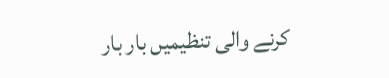کرنے والی تنظیمیں بار بار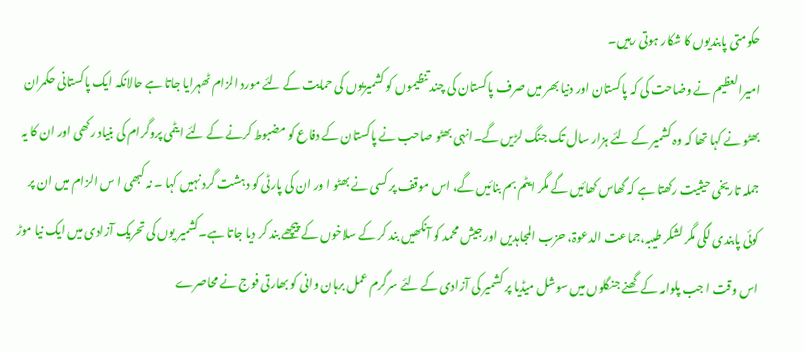حکومتی پابندیوں کا شکار ہوتی رہیں۔
امیرالعظیم نے وضاحت کی کہ پاکستان اور دنیا بھر میں صرف پاکستان کی چند تنظیموں کو کشمیریوں کی حمایت کے لئے مورد الزام ٹھہرایا جاتا ہے حالانکہ ایک پاکستانی حکمران بھٹو نے کہا تھا کہ وہ کشمیر کے لئے ہزار سال تک جنگ لڑیں گے۔انہی بھٹو صاحب نے پاکستان کے دفاع کو مضبوط کرنے کے لئے ایٹمی پروگرام کی بنیاد رکھی اور ان کا یہ جملہ تاریخی حیثیت رکھتا ہے کہ گھاس کھائیں گے مگر ایٹم بم بنائیں گے، اس موقف پر کسی نے بھٹو ا ور ان کی پارٹی کو دہشت گرد نہیں کہا ۔ نہ کبھی ا س الزام میں ان پر کوئی پابندی لگی مگر لشکر طیبہ،جماعت الدعوۃ، حزب المجاہدیں اور جیش محمد کو آنکھیں بند کر کے سلاخوں کے پیچھے بند کر دیا جاتا ہے۔کشمیر یوں کی تحریک آزادی میں ایک نیا موڑ اس وقت ا جب پلوامہ کے گھنے جنگلوں میں سوشل میڈیا پر کشمیر کی آزادی کے لئے سرگرم عمل برہان وانی کو بھارتی فوج نے محاصرے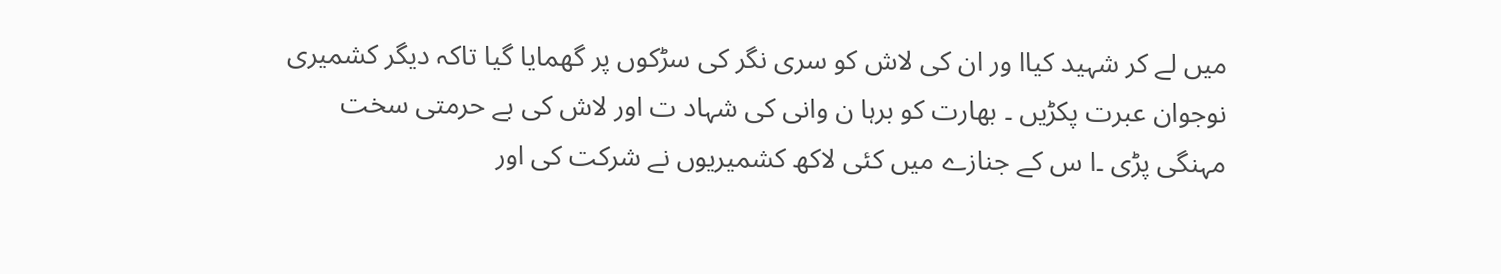میں لے کر شہید کیاا ور ان کی لاش کو سری نگر کی سڑکوں پر گھمایا گیا تاکہ دیگر کشمیری نوجوان عبرت پکڑیں ۔ بھارت کو برہا ن وانی کی شہاد ت اور لاش کی بے حرمتی سخت مہنگی پڑی ۔ا س کے جنازے میں کئی لاکھ کشمیریوں نے شرکت کی اور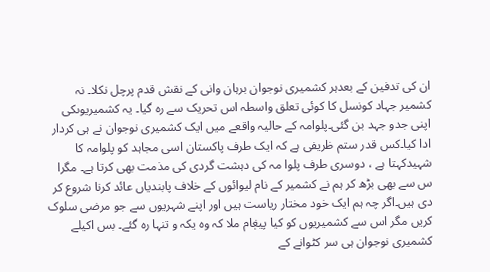ان کی تدفین کے بعدہر کشمیری نوجوان برہان وانی کے نقش قدم پرچل نکلا۔ نہ کشمیر جہاد کونسل کا کوئی تعلق واسطہ اس تحریک سے رہ گیا۔ یہ کشمیریوںکی اپنی جدو جہد بن گئی۔پلوامہ کے حالیہ واقعے میں ایک کشمیری نوجوان نے ہی کردار ادا کیا۔کس قدر ستم ظریفی ہے کہ ایک طرف پاکستان اسی مجاہد کو پلوامہ کا شہیدکہتا ہے ، دوسری طرف پلوا مہ کی دہشت گردی کی مذمت بھی کرتا ہے۔ مگرا س سے بھی بڑھ کر ہم نے کشمیر کے نام لیوائوں کے خلاف پابندیاں عائد کرنا شروع کر دی ہیں۔اگر چہ ہم ایک خود مختار ریاست ہیں اور اپنے شہریوں سے جو مرضی سلوک کریں مگر اس سے کشمیریوں کو کیا پیغٖام ملا کہ وہ یکہ و تنہا رہ گئے۔ بس اکیلے کشمیری نوجوان ہی سر کٹوانے کے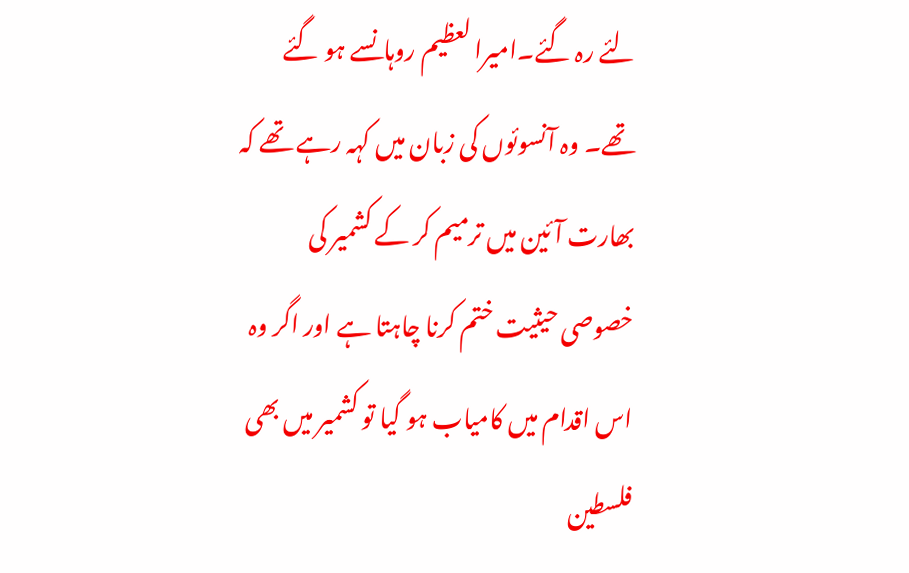لئے رہ گئے۔امیرا لعظیم روہانسے ہو گئے تھے۔ وہ آنسوئوں کی زبان میں کہہ رہے تھے کہ بھارت آئین میں ترمیم کر کے کشمیر کی خصوصی حیثیت ختم کرنا چاہتا ہے اور اگر وہ اس اقدام میں کامیاب ہو گیا تو کشمیر میں بھی فلسطین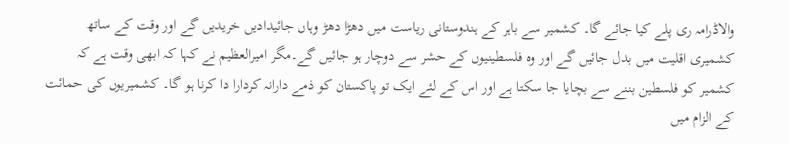والاڈرامہ ری پلے کیا جائے گا۔ کشمیر سے باہر کے ہندوستانی ریاست میں دھڑا دھڑ وہاں جائیدادیں خریدیں گے اور وقت کے ساتھ کشمیری اقلیت میں بدل جائیں گے اور وہ فلسطینیوں کے حشر سے دوچار ہو جائیں گے۔مگر امیرالعظیم نے کہا کہ ابھی وقت ہے کہ کشمیر کو فلسطین بننے سے بچایا جا سکتا ہے اور اس کے لئے ایک تو پاکستان کو ذمے دارانہ کردارا دا کرنا ہو گا۔ کشمیریوں کی حمائت کے الزام میں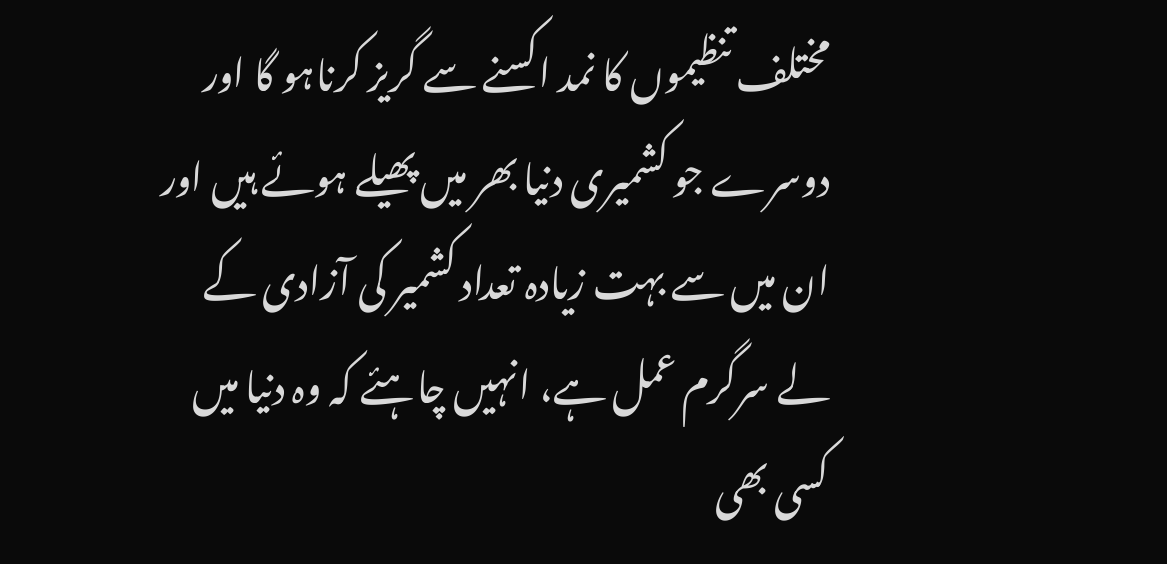مختلف تنظیموں کا نمد اکسنے سے گریز کرناہو گا اور دوسرے جو کشمیری دنیا بھر میں پھیلے ہوئے ہیں اور ان میں سے بہت زیادہ تعداد کشمیر کی آزادی کے لے سرگرم عمل ہے، انہیں چاہئے کہ وہ دنیا میں کسی بھی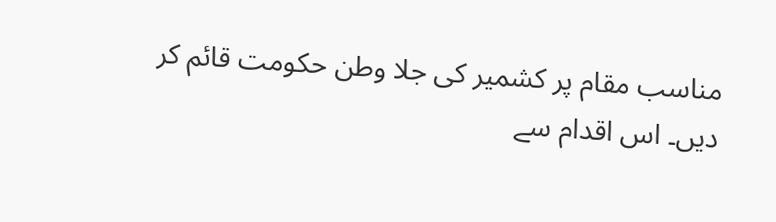مناسب مقام پر کشمیر کی جلا وطن حکومت قائم کر دیں۔ اس اقدام سے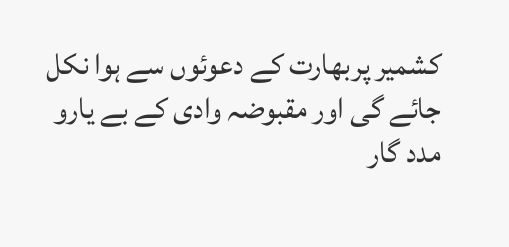کشمیر پربھارت کے دعوئوں سے ہوا نکل جائے گی اور مقبوضہ وادی کے بے یارو مدد گار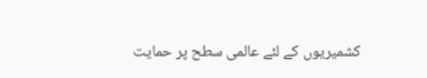کشمیریوں کے لئے عالمی سطح پر حمایت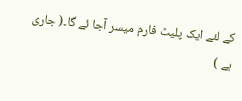کے لئے ایک پلیٹ فارم میسر آجا ئے گا۔( جاری ہے )